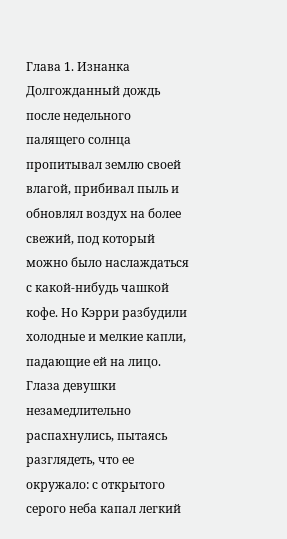Глава 1. Изнанка
Долгожданный дождь после недельного палящего солнца пропитывал землю своей влагой, прибивал пыль и обновлял воздух на более свежий, под который можно было наслаждаться с какой-нибудь чашкой кофе. Но Кэрри разбудили холодные и мелкие капли, падающие ей на лицо. Глаза девушки незамедлительно распахнулись, пытаясь разглядеть, что ее окружало: с открытого серого неба капал легкий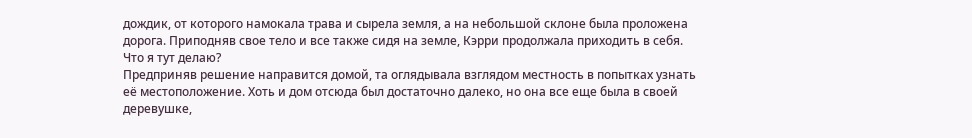дождик, от которого намокала трава и сырела земля, а на небольшой склоне была проложена дорога. Приподняв свое тело и все также сидя на земле, Кэрри продолжала приходить в себя.
Что я тут делаю?
Предприняв решение направится домой, та оглядывала взглядом местность в попытках узнать её местоположение. Хоть и дом отсюда был достаточно далеко, но она все еще была в своей деревушке,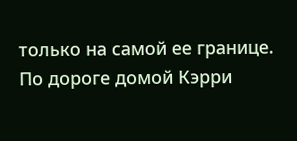только на самой ее границе. По дороге домой Кэрри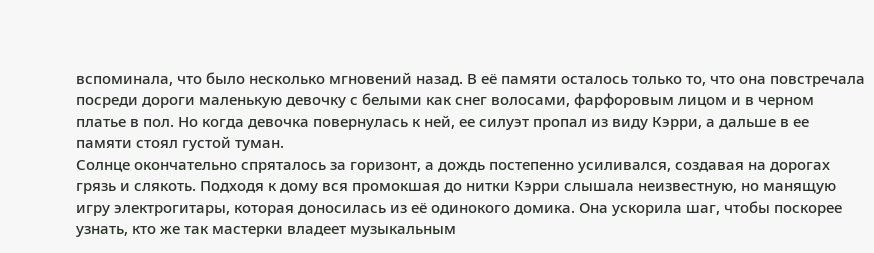вспоминала, что было несколько мгновений назад. В её памяти осталось только то, что она повстречала посреди дороги маленькую девочку с белыми как снег волосами, фарфоровым лицом и в черном платье в пол. Но когда девочка повернулась к ней, ее силуэт пропал из виду Кэрри, а дальше в ее памяти стоял густой туман.
Солнце окончательно спряталось за горизонт, а дождь постепенно усиливался, создавая на дорогах грязь и слякоть. Подходя к дому вся промокшая до нитки Кэрри слышала неизвестную, но манящую игру электрогитары, которая доносилась из её одинокого домика. Она ускорила шаг, чтобы поскорее узнать, кто же так мастерки владеет музыкальным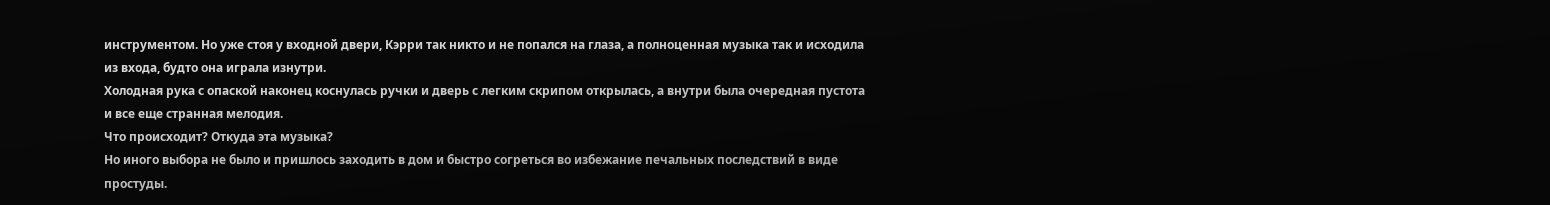инструментом. Но уже стоя у входной двери, Кэрри так никто и не попался на глаза, а полноценная музыка так и исходила из входа, будто она играла изнутри.
Холодная рука с опаской наконец коснулась ручки и дверь с легким скрипом открылась, а внутри была очередная пустота и все еще странная мелодия.
Что происходит? Откуда эта музыка?
Но иного выбора не было и пришлось заходить в дом и быстро согреться во избежание печальных последствий в виде простуды.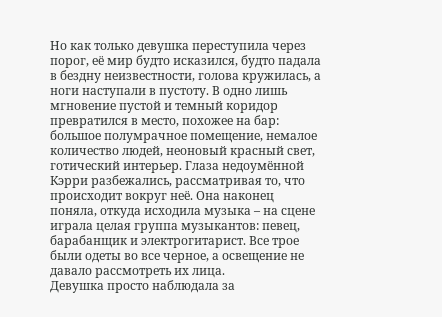Но как только девушка переступила через порог, её мир будто исказился, будто падала в бездну неизвестности, голова кружилась, а ноги наступали в пустоту. В одно лишь мгновение пустой и темный коридор превратился в место, похожее на бар: большое полумрачное помещение, немалое количество людей, неоновый красный свет, готический интерьер. Глаза недоумённой Кэрри разбежались, рассматривая то, что происходит вокруг неё. Она наконец поняла, откуда исходила музыка – на сцене играла целая группа музыкантов: певец, барабанщик и электрогитарист. Все трое были одеты во все черное, а освещение не давало рассмотреть их лица.
Девушка просто наблюдала за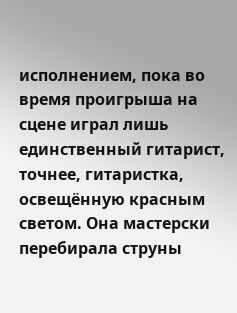исполнением, пока во время проигрыша на сцене играл лишь единственный гитарист, точнее, гитаристка, освещённую красным светом. Она мастерски перебирала струны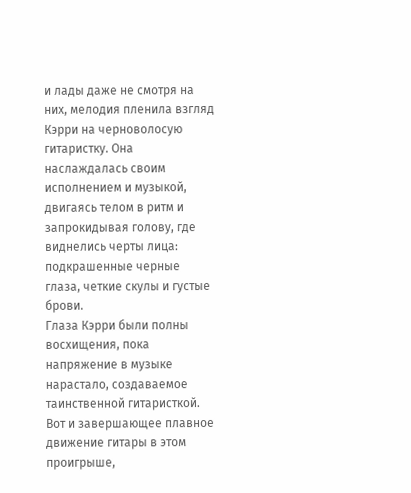и лады даже не смотря на них, мелодия пленила взгляд Кэрри на черноволосую гитаристку. Она наслаждалась своим исполнением и музыкой, двигаясь телом в ритм и запрокидывая голову, где виднелись черты лица: подкрашенные черные глаза, четкие скулы и густые брови.
Глаза Кэрри были полны восхищения, пока напряжение в музыке нарастало, создаваемое таинственной гитаристкой. Вот и завершающее плавное движение гитары в этом проигрыше,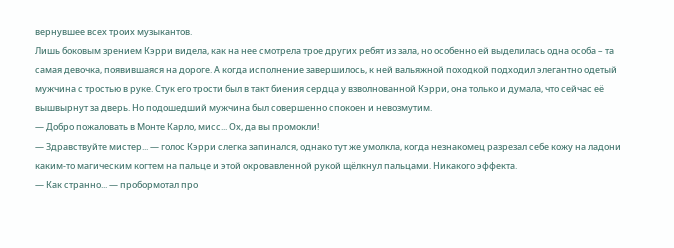вернувшее всех троих музыкантов.
Лишь боковым зрением Кэрри видела, как на нее смотрела трое других ребят из зала, но особенно ей выделилась одна особа – та самая девочка, появившаяся на дороге. А когда исполнение завершилось, к ней вальяжной походкой подходил элегантно одетый мужчина с тростью в руке. Стук его трости был в такт биения сердца у взволнованной Кэрри, она только и думала, что сейчас её вышвырнут за дверь. Но подошедший мужчина был совершенно спокоен и невозмутим.
— Добро пожаловать в Монте Карло, мисс... Ох, да вы промокли!
— Здравствуйте мистер... — голос Кэрри слегка запинался, однако тут же умолкла, когда незнакомец разрезал себе кожу на ладони каким-то магическим когтем на пальце и этой окровавленной рукой щёлкнул пальцами. Никакого эффекта.
— Как странно... — пробормотал про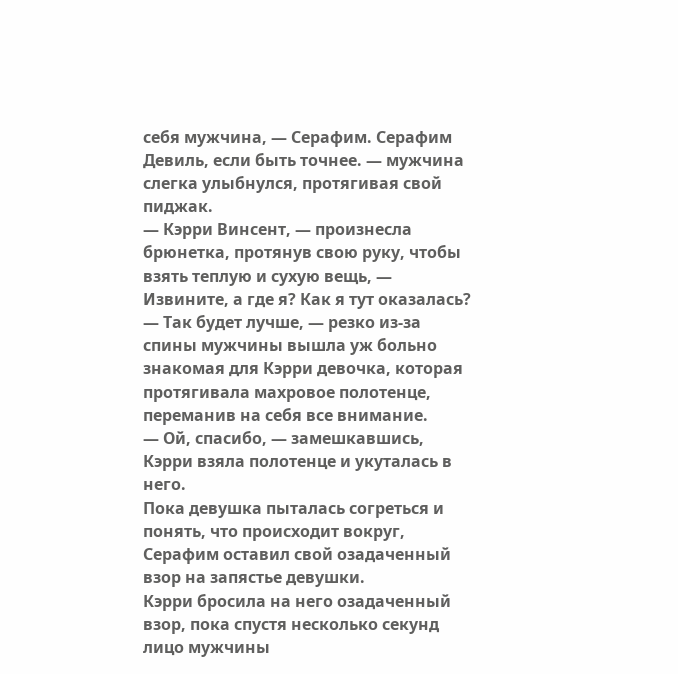себя мужчина, — Серафим. Серафим Девиль, если быть точнее. — мужчина слегка улыбнулся, протягивая свой пиджак.
— Кэрри Винсент, — произнесла брюнетка, протянув свою руку, чтобы взять теплую и сухую вещь, — Извините, а где я? Как я тут оказалась?
— Так будет лучше, — резко из-за спины мужчины вышла уж больно знакомая для Кэрри девочка, которая протягивала махровое полотенце, переманив на себя все внимание.
— Ой, спасибо, — замешкавшись, Кэрри взяла полотенце и укуталась в него.
Пока девушка пыталась согреться и понять, что происходит вокруг, Серафим оставил свой озадаченный взор на запястье девушки.
Кэрри бросила на него озадаченный взор, пока спустя несколько секунд лицо мужчины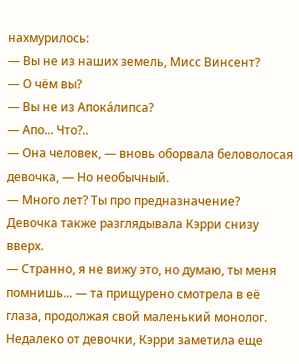нахмурилось:
— Вы не из наших земель, Мисс Винсент?
— О чём вы?
— Вы не из Апокáлипса?
— Апо... Что?..
— Она человек, — вновь оборвала беловолосая девочка, — Но необычный.
— Много лет? Ты про предназначение?
Девочка также разглядывала Кэрри снизу вверх.
— Странно, я не вижу это, но думаю, ты меня помнишь... — та прищурено смотрела в её глаза, продолжая свой маленький монолог.
Недалеко от девочки, Кэрри заметила еще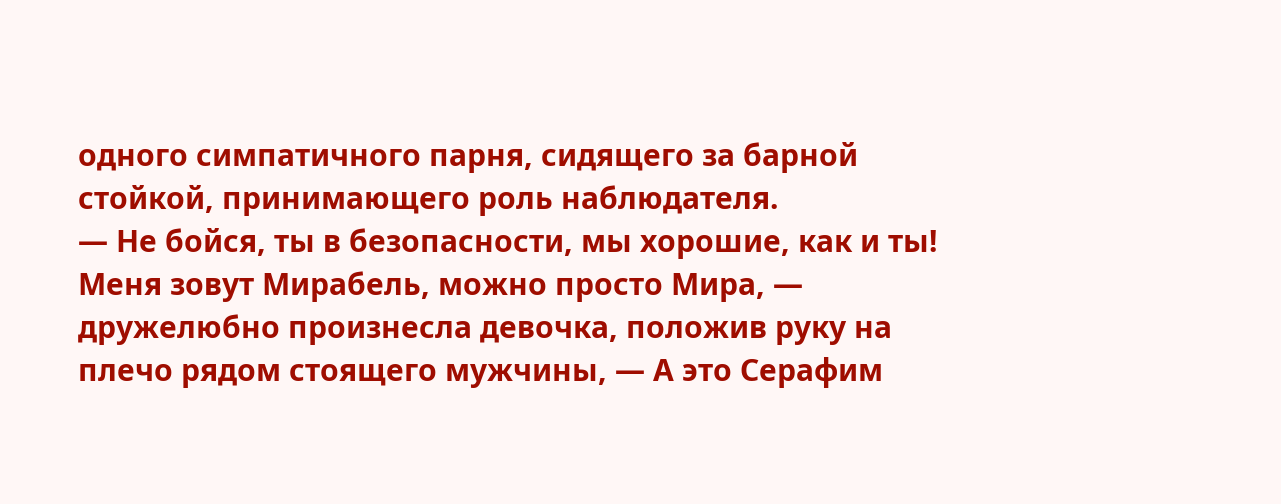одного симпатичного парня, сидящего за барной стойкой, принимающего роль наблюдателя.
— Не бойся, ты в безопасности, мы хорошие, как и ты! Меня зовут Мирабель, можно просто Мира, — дружелюбно произнесла девочка, положив руку на плечо рядом стоящего мужчины, — А это Серафим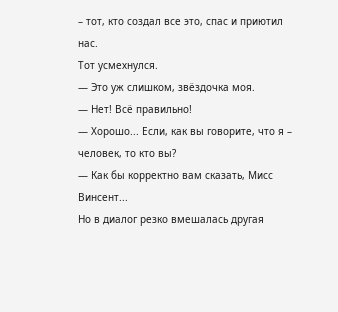– тот, кто создал все это, спас и приютил нас.
Тот усмехнулся.
— Это уж слишком, звёздочка моя.
— Нет! Всё правильно!
— Хорошо... Если, как вы говорите, что я – человек, то кто вы?
— Как бы корректно вам сказать, Мисс Винсент...
Но в диалог резко вмешалась другая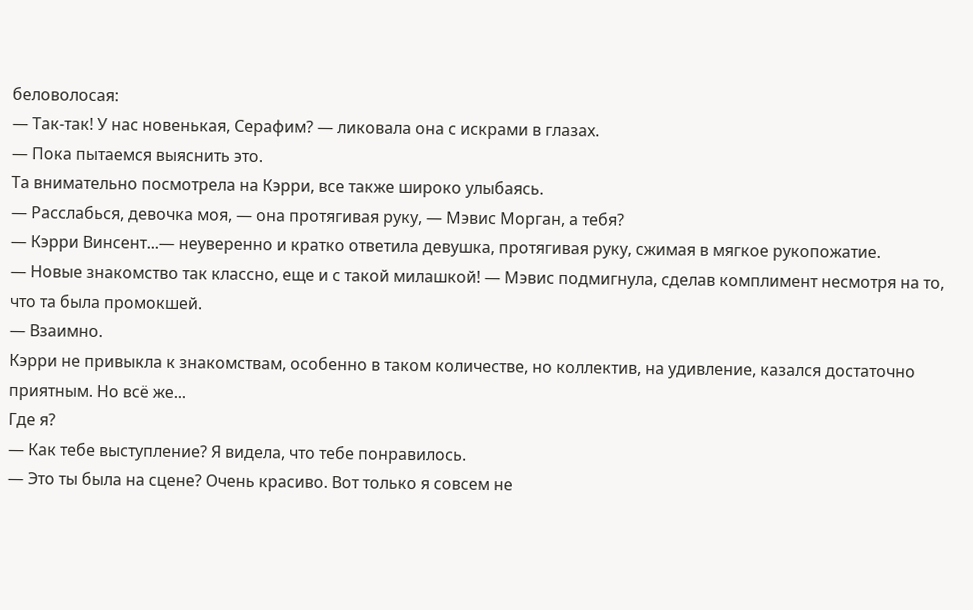беловолосая:
— Так-так! У нас новенькая, Серафим? — ликовала она с искрами в глазах.
— Пока пытаемся выяснить это.
Та внимательно посмотрела на Кэрри, все также широко улыбаясь.
— Расслабься, девочка моя, — она протягивая руку, — Мэвис Морган, а тебя?
— Кэрри Винсент...— неуверенно и кратко ответила девушка, протягивая руку, сжимая в мягкое рукопожатие.
— Новые знакомство так классно, еще и с такой милашкой! — Мэвис подмигнула, сделав комплимент несмотря на то, что та была промокшей.
— Взаимно.
Кэрри не привыкла к знакомствам, особенно в таком количестве, но коллектив, на удивление, казался достаточно приятным. Но всё же...
Где я?
— Как тебе выступление? Я видела, что тебе понравилось.
— Это ты была на сцене? Очень красиво. Вот только я совсем не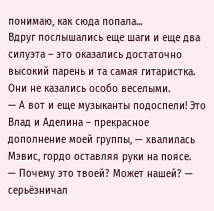понимаю, как сюда попала...
Вдруг послышались еще шаги и еще два силуэта – это оказались достаточно высокий парень и та самая гитаристка.
Они не казались особо веселыми.
— А вот и еще музыканты подоспели! Это Влад и Аделина – прекрасное дополнение моей группы, — хвалилась Мэвис, гордо оставляя руки на поясе.
— Почему это твоей? Может нашей? — серьёзничал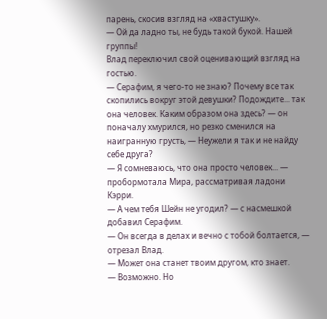парень, скосив взгляд на «хвастушку».
— Ой да ладно ты, не будь такой букой. Нашей группы!
Влад переключил свой оценивающий взгляд на гостью.
— Серафим, я чего-то не знаю? Почему все так скопились вокруг этой девушки? Подождите... так она человек. Каким образом она здесь? — он поначалу хмурился, но резко сменился на наигранную грусть, — Неужели я так и не найду себе друга?
— Я сомневаюсь, что она просто человек... — пробормотала Мира, рассматривая ладони Кэрри.
— А чем тебя Шейн не угодил? — с насмешкой добавил Серафим.
— Он всегда в делах и вечно с тобой болтается, — отрезал Влад.
— Может она станет твоим другом, кто знает.
— Возможно. Но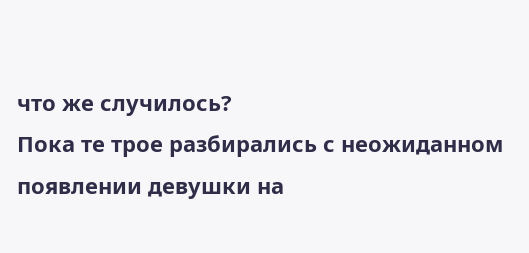что же случилось?
Пока те трое разбирались с неожиданном появлении девушки на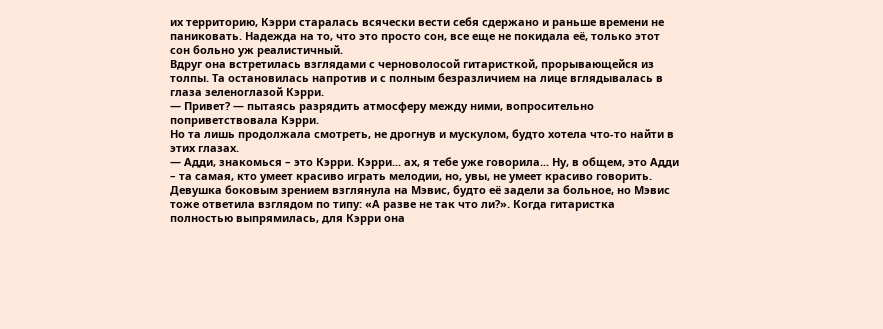их территорию, Кэрри старалась всячески вести себя сдержано и раньше времени не паниковать. Надежда на то, что это просто сон, все еще не покидала её, только этот сон больно уж реалистичный.
Вдруг она встретилась взглядами с черноволосой гитаристкой, прорывающейся из толпы. Та остановилась напротив и с полным безразличием на лице вглядывалась в глаза зеленоглазой Кэрри.
— Привет? — пытаясь разрядить атмосферу между ними, вопросительно поприветствовала Кэрри.
Но та лишь продолжала смотреть, не дрогнув и мускулом, будто хотела что-то найти в этих глазах.
— Адди, знакомься – это Кэрри. Кэрри... ах, я тебе уже говорила... Ну, в общем, это Адди – та самая, кто умеет красиво играть мелодии, но, увы, не умеет красиво говорить.
Девушка боковым зрением взглянула на Мэвис, будто её задели за больное, но Мэвис тоже ответила взглядом по типу: «А разве не так что ли?». Когда гитаристка полностью выпрямилась, для Кэрри она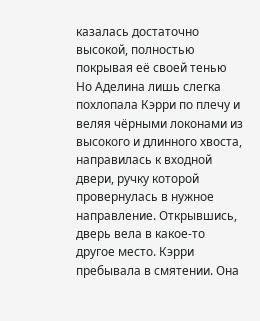казалась достаточно высокой, полностью покрывая её своей тенью
Но Аделина лишь слегка похлопала Кэрри по плечу и веляя чёрными локонами из высокого и длинного хвоста, направилась к входной двери, ручку которой провернулась в нужное направление. Открывшись, дверь вела в какое-то другое место. Кэрри пребывала в смятении. Она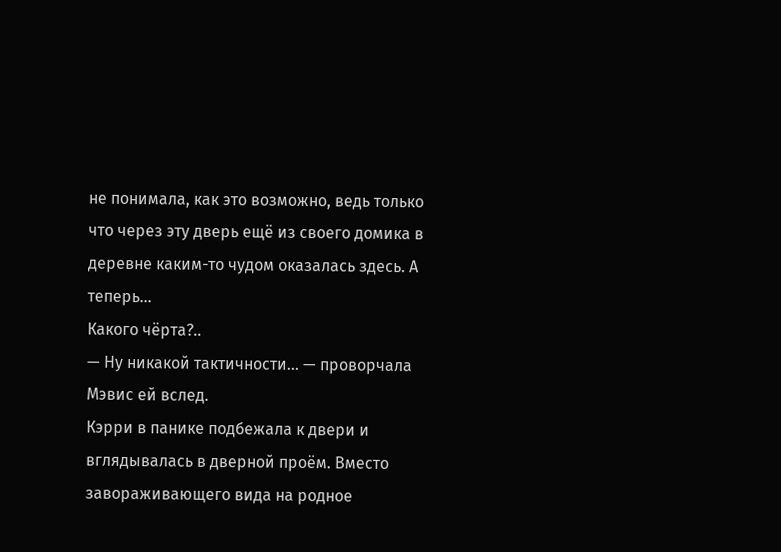не понимала, как это возможно, ведь только что через эту дверь ещё из своего домика в деревне каким-то чудом оказалась здесь. А теперь...
Какого чёрта?..
— Ну никакой тактичности... — проворчала Мэвис ей вслед.
Кэрри в панике подбежала к двери и вглядывалась в дверной проём. Вместо завораживающего вида на родное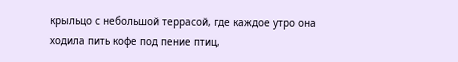крыльцо с небольшой террасой, где каждое утро она ходила пить кофе под пение птиц,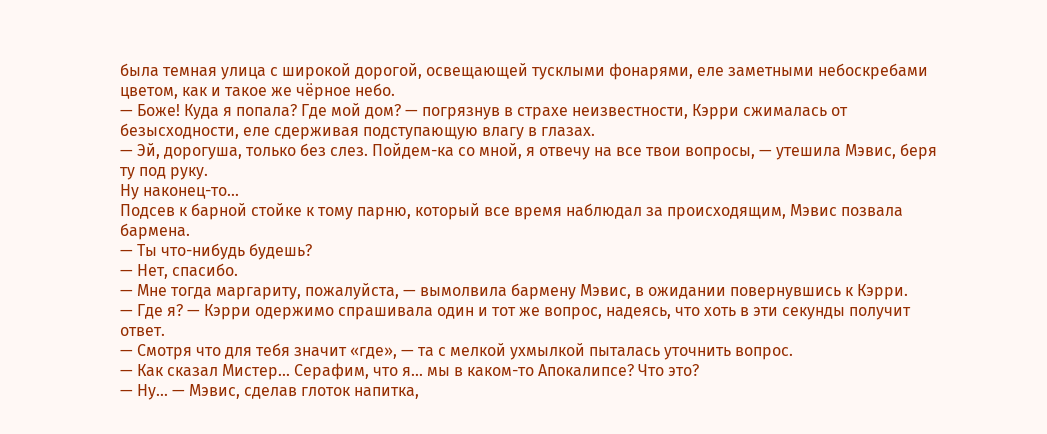была темная улица с широкой дорогой, освещающей тусклыми фонарями, еле заметными небоскребами цветом, как и такое же чёрное небо.
— Боже! Куда я попала? Где мой дом? — погрязнув в страхе неизвестности, Кэрри сжималась от безысходности, еле сдерживая подступающую влагу в глазах.
— Эй, дорогуша, только без слез. Пойдем-ка со мной, я отвечу на все твои вопросы, — утешила Мэвис, беря ту под руку.
Ну наконец-то...
Подсев к барной стойке к тому парню, который все время наблюдал за происходящим, Мэвис позвала бармена.
— Ты что-нибудь будешь?
— Нет, спасибо.
— Мне тогда маргариту, пожалуйста, — вымолвила бармену Мэвис, в ожидании повернувшись к Кэрри.
— Где я? — Кэрри одержимо спрашивала один и тот же вопрос, надеясь, что хоть в эти секунды получит ответ.
— Смотря что для тебя значит «где», — та с мелкой ухмылкой пыталась уточнить вопрос.
— Как сказал Мистер... Серафим, что я... мы в каком-то Апокалипсе? Что это?
— Ну... — Мэвис, сделав глоток напитка,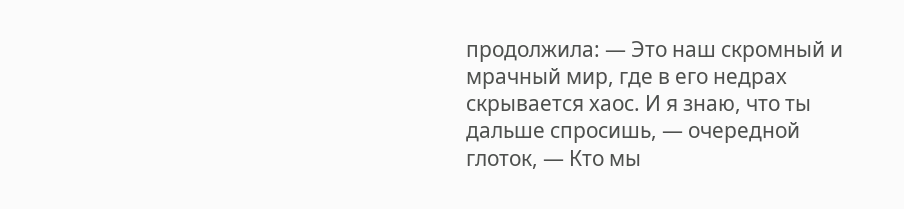продолжила: — Это наш скромный и мрачный мир, где в его недрах скрывается хаос. И я знаю, что ты дальше спросишь, — очередной глоток, — Кто мы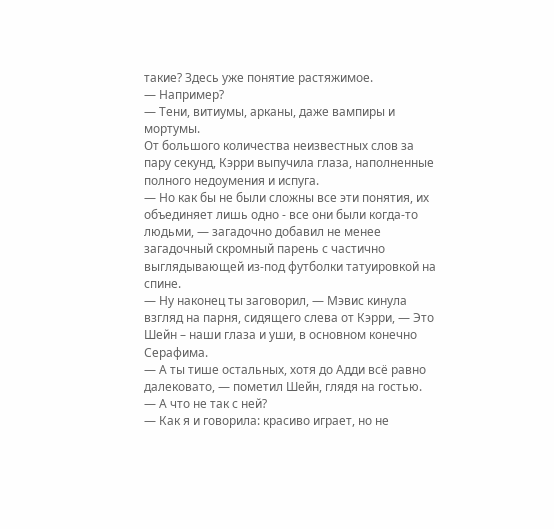такие? Здесь уже понятие растяжимое.
— Например?
— Тени, витиумы, арканы, даже вампиры и мортумы.
От большого количества неизвестных слов за пару секунд, Кэрри выпучила глаза, наполненные полного недоумения и испуга.
— Но как бы не были сложны все эти понятия, их объединяет лишь одно - все они были когда-то людьми, — загадочно добавил не менее загадочный скромный парень с частично выглядывающей из-под футболки татуировкой на спине.
— Ну наконец ты заговорил, — Мэвис кинула взгляд на парня, сидящего слева от Кэрри, — Это Шейн – наши глаза и уши, в основном конечно Серафима.
— А ты тише остальных, хотя до Адди всё равно далековато, — пометил Шейн, глядя на гостью.
— А что не так с ней?
— Как я и говорила: красиво играет, но не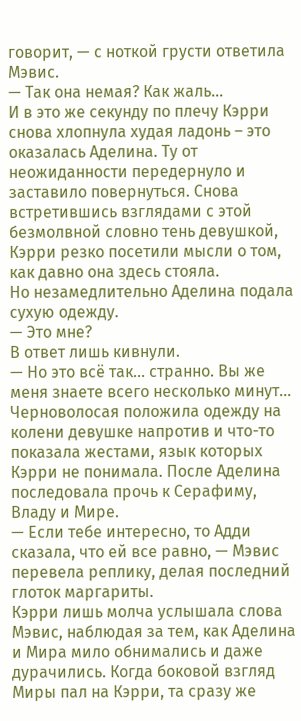говорит, — с ноткой грусти ответила Мэвис.
— Так она немая? Как жаль...
И в это же секунду по плечу Кэрри снова хлопнула худая ладонь – это оказалась Аделина. Ту от неожиданности передернуло и заставило повернуться. Снова встретившись взглядами с этой безмолвной словно тень девушкой, Кэрри резко посетили мысли о том, как давно она здесь стояла.
Но незамедлительно Аделина подала сухую одежду.
— Это мне?
В ответ лишь кивнули.
— Но это всё так... странно. Вы же меня знаете всего несколько минут...
Черноволосая положила одежду на колени девушке напротив и что-то показала жестами, язык которых Кэрри не понимала. После Аделина последовала прочь к Серафиму, Владу и Мире.
— Если тебе интересно, то Адди сказала, что ей все равно, — Мэвис перевела реплику, делая последний глоток маргариты.
Кэрри лишь молча услышала слова Мэвис, наблюдая за тем, как Аделина и Мира мило обнимались и даже дурачились. Когда боковой взгляд Миры пал на Кэрри, та сразу же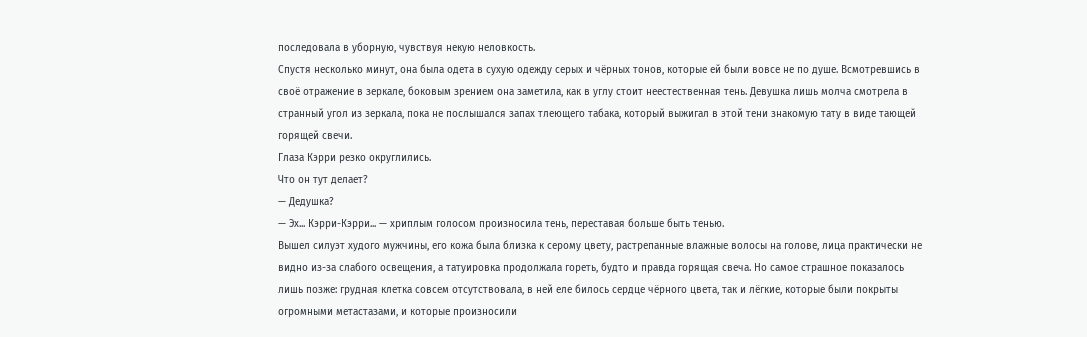последовала в уборную, чувствуя некую неловкость.
Спустя несколько минут, она была одета в сухую одежду серых и чёрных тонов, которые ей были вовсе не по душе. Всмотревшись в своё отражение в зеркале, боковым зрением она заметила, как в углу стоит неестественная тень. Девушка лишь молча смотрела в странный угол из зеркала, пока не послышался запах тлеющего табака, который выжигал в этой тени знакомую тату в виде тающей горящей свечи.
Глаза Кэрри резко округлились.
Что он тут делает?
— Дедушка?
— Эх... Кэрри-Кэрри... — хриплым голосом произносила тень, переставая больше быть тенью.
Вышел силуэт худого мужчины, его кожа была близка к серому цвету, растрепанные влажные волосы на голове, лица практически не видно из-за слабого освещения, а татуировка продолжала гореть, будто и правда горящая свеча. Но самое страшное показалось лишь позже: грудная клетка совсем отсутствовала, в ней еле билось сердце чёрного цвета, так и лёгкие, которые были покрыты огромными метастазами, и которые произносили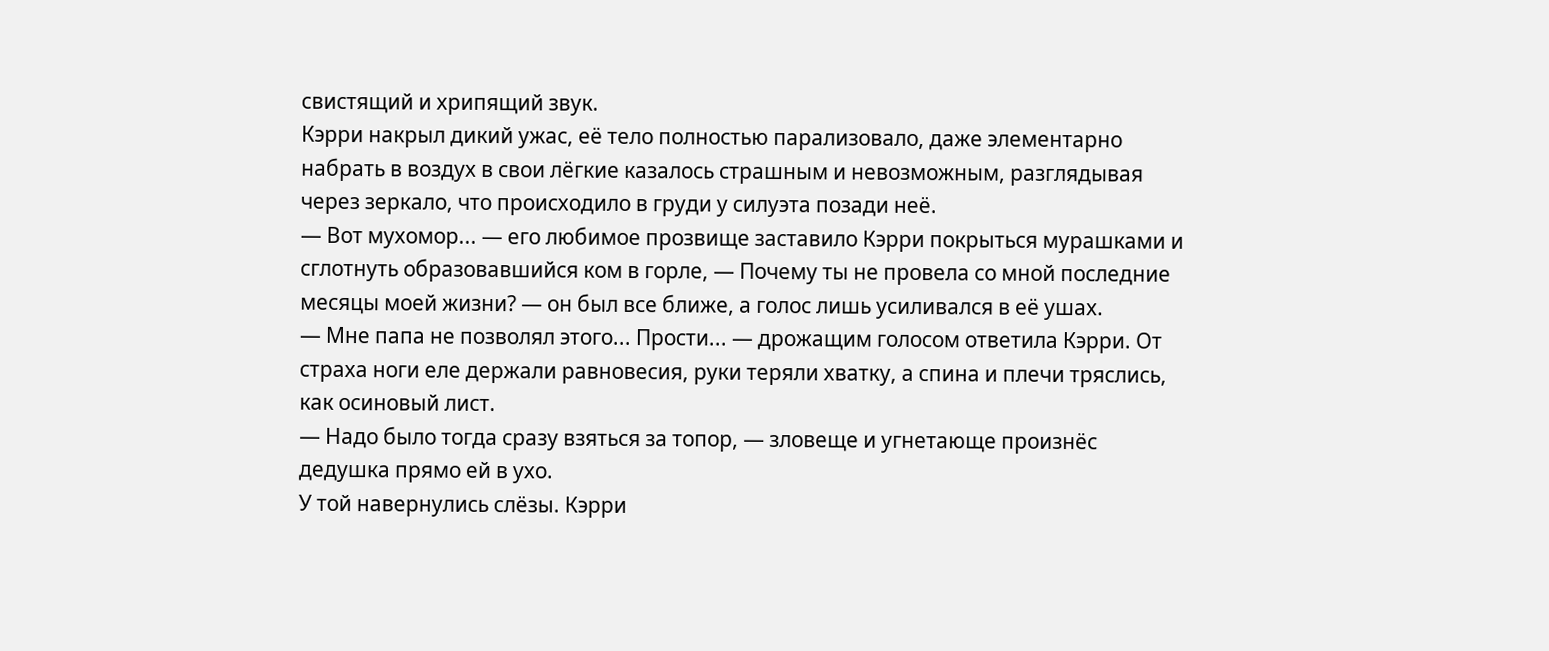свистящий и хрипящий звук.
Кэрри накрыл дикий ужас, её тело полностью парализовало, даже элементарно набрать в воздух в свои лёгкие казалось страшным и невозможным, разглядывая через зеркало, что происходило в груди у силуэта позади неё.
— Вот мухомор... — его любимое прозвище заставило Кэрри покрыться мурашками и сглотнуть образовавшийся ком в горле, — Почему ты не провела со мной последние месяцы моей жизни? — он был все ближе, а голос лишь усиливался в её ушах.
— Мне папа не позволял этого... Прости... — дрожащим голосом ответила Кэрри. От страха ноги еле держали равновесия, руки теряли хватку, а спина и плечи тряслись, как осиновый лист.
— Надо было тогда сразу взяться за топор, — зловеще и угнетающе произнёс дедушка прямо ей в ухо.
У той навернулись слёзы. Кэрри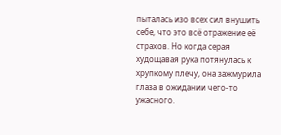пыталась изо всех сил внушить себе, что это всё отражение её страхов. Но когда серая худощавая рука потянулась к хрупкому плечу, она зажмурила глаза в ожидании чего-то ужасного.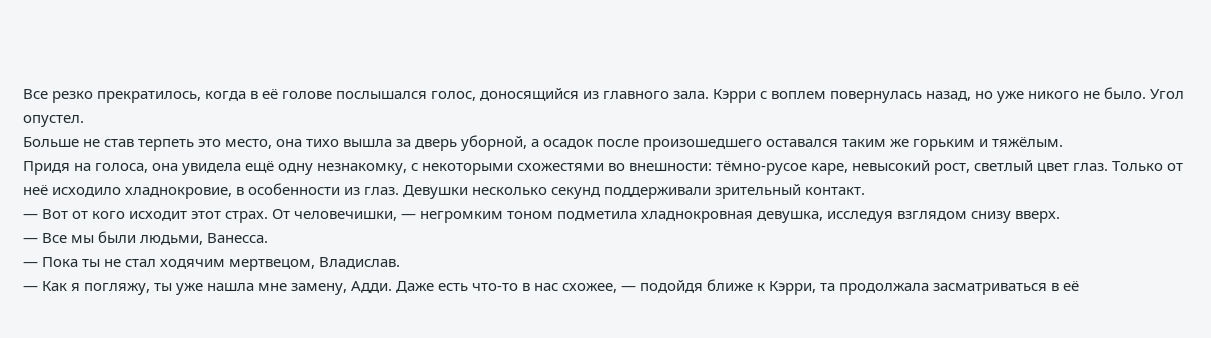Все резко прекратилось, когда в её голове послышался голос, доносящийся из главного зала. Кэрри с воплем повернулась назад, но уже никого не было. Угол опустел.
Больше не став терпеть это место, она тихо вышла за дверь уборной, а осадок после произошедшего оставался таким же горьким и тяжёлым.
Придя на голоса, она увидела ещё одну незнакомку, с некоторыми схожестями во внешности: тёмно-русое каре, невысокий рост, светлый цвет глаз. Только от неё исходило хладнокровие, в особенности из глаз. Девушки несколько секунд поддерживали зрительный контакт.
— Вот от кого исходит этот страх. От человечишки, — негромким тоном подметила хладнокровная девушка, исследуя взглядом снизу вверх.
— Все мы были людьми, Ванесса.
— Пока ты не стал ходячим мертвецом, Владислав.
— Как я погляжу, ты уже нашла мне замену, Адди. Даже есть что-то в нас схожее, — подойдя ближе к Кэрри, та продолжала засматриваться в её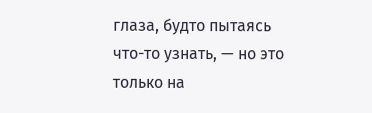глаза, будто пытаясь что-то узнать, — но это только на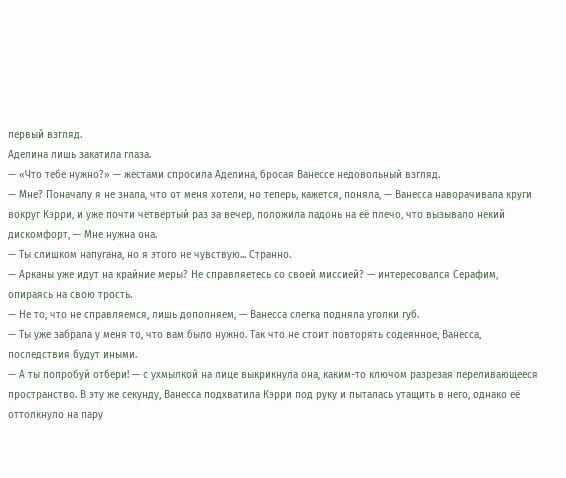первый взгляд.
Аделина лишь закатила глаза.
— «Что тебе нужно?» — жестами спросила Аделина, бросая Ванессе недовольный взгляд.
— Мне? Поначалу я не знала, что от меня хотели, но теперь, кажется, поняла, — Ванесса наворачивала круги вокруг Кэрри, и уже почти четвертый раз за вечер, положила ладонь на её плечо, что вызывало некий дискомфорт, — Мне нужна она.
— Ты слишком напугана, но я этого не чувствую... Странно.
— Арканы уже идут на крайние меры? Не справляетесь со своей миссией? — интересовался Серафим, опираясь на свою трость.
— Не то, что не справляемся, лишь дополняем, — Ванесса слегка подняла уголки губ.
— Ты уже забрала у меня то, что вам было нужно. Так что не стоит повторять содеянное, Ванесса, последствия будут иными.
— А ты попробуй отбери! — с ухмылкой на лице выкрикнула она, каким-то ключом разрезая переливающееся пространство. В эту же секунду, Ванесса подхватила Кэрри под руку и пыталась утащить в него, однако её оттолкнуло на пару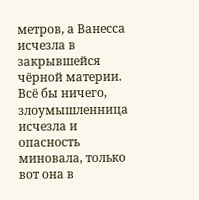метров, а Ванесса исчезла в закрывшейся чёрной материи.
Всё бы ничего, злоумышленница исчезла и опасность миновала, только вот она в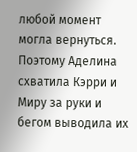любой момент могла вернуться. Поэтому Аделина схватила Кэрри и Миру за руки и бегом выводила их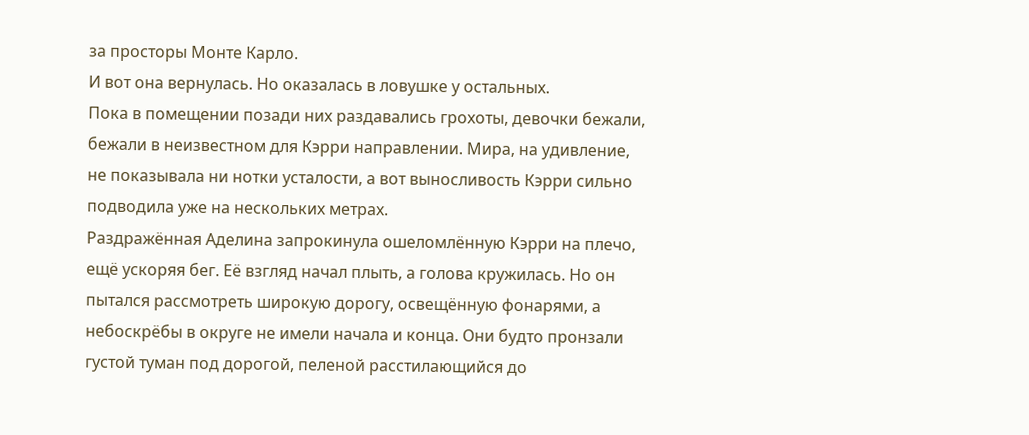за просторы Монте Карло.
И вот она вернулась. Но оказалась в ловушке у остальных.
Пока в помещении позади них раздавались грохоты, девочки бежали, бежали в неизвестном для Кэрри направлении. Мира, на удивление, не показывала ни нотки усталости, а вот выносливость Кэрри сильно подводила уже на нескольких метрах.
Раздражённая Аделина запрокинула ошеломлённую Кэрри на плечо, ещё ускоряя бег. Её взгляд начал плыть, а голова кружилась. Но он пытался рассмотреть широкую дорогу, освещённую фонарями, а небоскрёбы в округе не имели начала и конца. Они будто пронзали густой туман под дорогой, пеленой расстилающийся до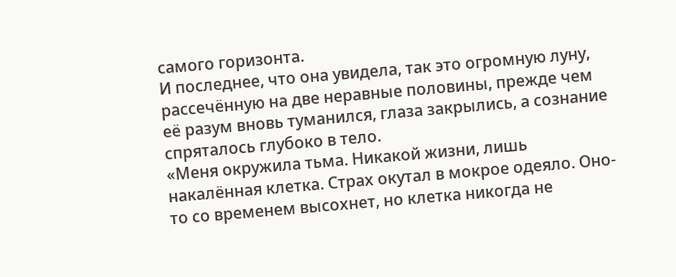самого горизонта.
И последнее, что она увидела, так это огромную луну, рассечённую на две неравные половины, прежде чем её разум вновь туманился, глаза закрылись, а сознание спряталось глубоко в тело.
«Меня окружила тьма. Никакой жизни, лишь накалённая клетка. Страх окутал в мокрое одеяло. Оно-то со временем высохнет, но клетка никогда не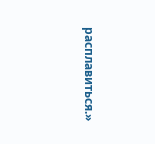расплавиться.»